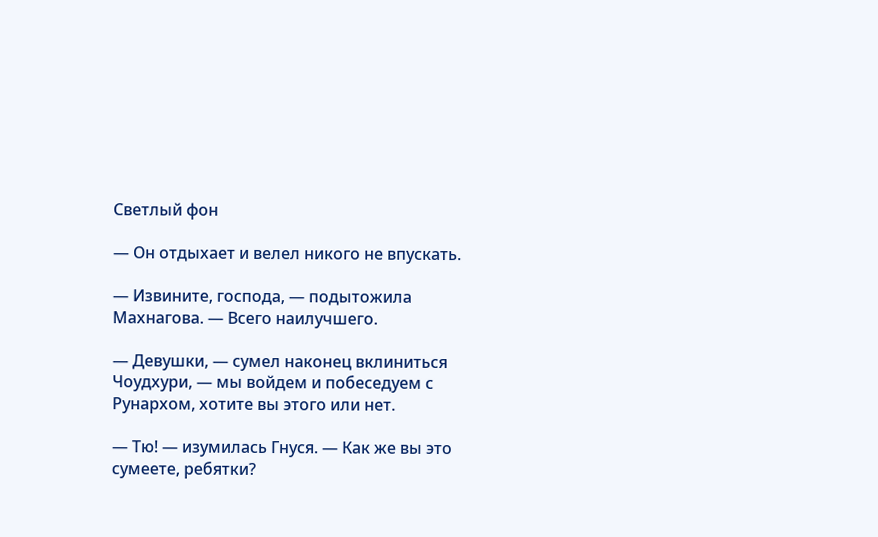Светлый фон

— Он отдыхает и велел никого не впускать.

— Извините, господа, — подытожила Махнагова. — Всего наилучшего.

— Девушки, — сумел наконец вклиниться Чоудхури, — мы войдем и побеседуем с Рунархом, хотите вы этого или нет.

— Тю! — изумилась Гнуся. — Как же вы это сумеете, ребятки?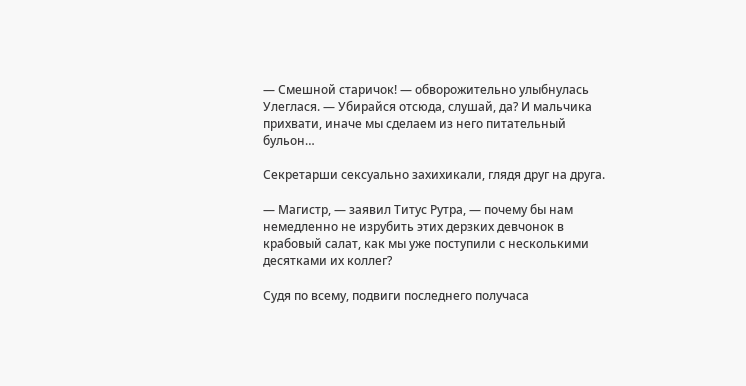— Смешной старичок! — обворожительно улыбнулась Улеглася. — Убирайся отсюда, слушай, да? И мальчика прихвати, иначе мы сделаем из него питательный бульон…

Секретарши сексуально захихикали, глядя друг на друга.

— Магистр, — заявил Титус Рутра, — почему бы нам немедленно не изрубить этих дерзких девчонок в крабовый салат, как мы уже поступили с несколькими десятками их коллег?

Судя по всему, подвиги последнего получаса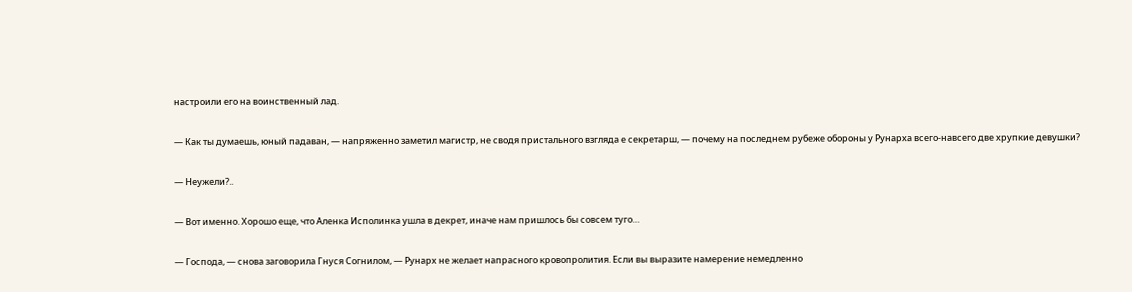настроили его на воинственный лад.

— Как ты думаешь, юный падаван, — напряженно заметил магистр, не сводя пристального взгляда е секретарш, — почему на последнем рубеже обороны у Рунарха всего-навсего две хрупкие девушки?

— Неужели?..

— Вот именно. Хорошо еще, что Аленка Исполинка ушла в декрет, иначе нам пришлось бы совсем туго…

— Господа, — снова заговорила Гнуся Согнилом, — Рунарх не желает напрасного кровопролития. Если вы выразите намерение немедленно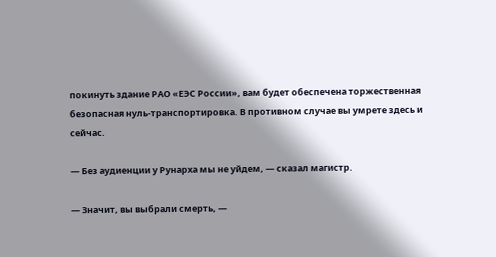покинуть здание РАО «ЕЭС России», вам будет обеспечена торжественная безопасная нуль-транспортировка. В противном случае вы умрете здесь и сейчас.

— Без аудиенции у Рунарха мы не уйдем, — сказал магистр.

— Значит, вы выбрали смерть, —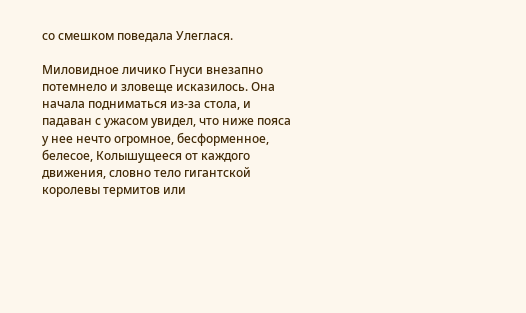со смешком поведала Улеглася.

Миловидное личико Гнуси внезапно потемнело и зловеще исказилось. Она начала подниматься из-за стола, и падаван с ужасом увидел, что ниже пояса у нее нечто огромное, бесформенное, белесое, Колышущееся от каждого движения, словно тело гигантской королевы термитов или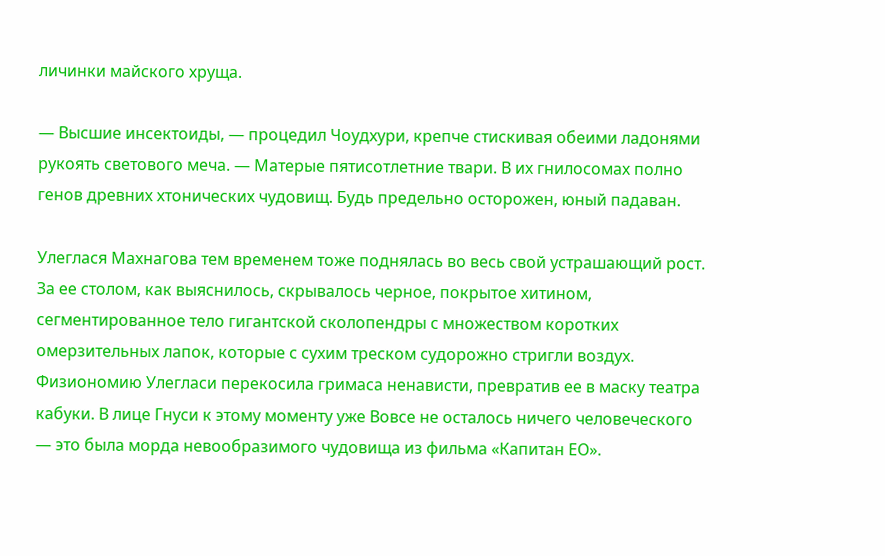личинки майского хруща.

— Высшие инсектоиды, — процедил Чоудхури, крепче стискивая обеими ладонями рукоять светового меча. — Матерые пятисотлетние твари. В их гнилосомах полно генов древних хтонических чудовищ. Будь предельно осторожен, юный падаван.

Улеглася Махнагова тем временем тоже поднялась во весь свой устрашающий рост. За ее столом, как выяснилось, скрывалось черное, покрытое хитином, сегментированное тело гигантской сколопендры с множеством коротких омерзительных лапок, которые с сухим треском судорожно стригли воздух. Физиономию Улегласи перекосила гримаса ненависти, превратив ее в маску театра кабуки. В лице Гнуси к этому моменту уже Вовсе не осталось ничего человеческого — это была морда невообразимого чудовища из фильма «Капитан ЕО».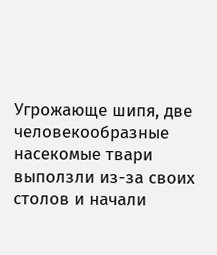Угрожающе шипя, две человекообразные насекомые твари выползли из-за своих столов и начали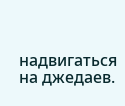надвигаться на джедаев.